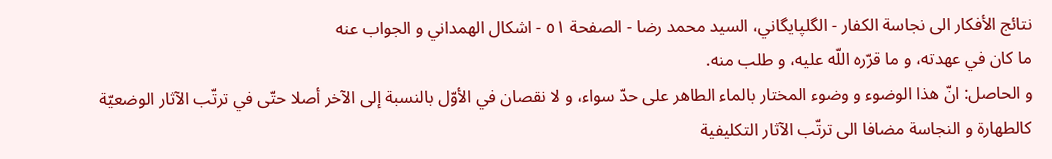نتائج الأفكار الى نجاسة الكفار - الگلپايگاني، السيد محمد رضا - الصفحة ٥١ - اشكال الهمداني و الجواب عنه
ما كان في عهدته، و ما قرّره اللّه عليه، و طلب منه.
و الحاصل: انّ هذا الوضوء و وضوء المختار بالماء الطاهر على حدّ سواء، و لا نقصان في الأوّل بالنسبة إلى الآخر أصلا حتّى في ترتّب الآثار الوضعيّة كالطهارة و النجاسة مضافا الى ترتّب الآثار التكليفية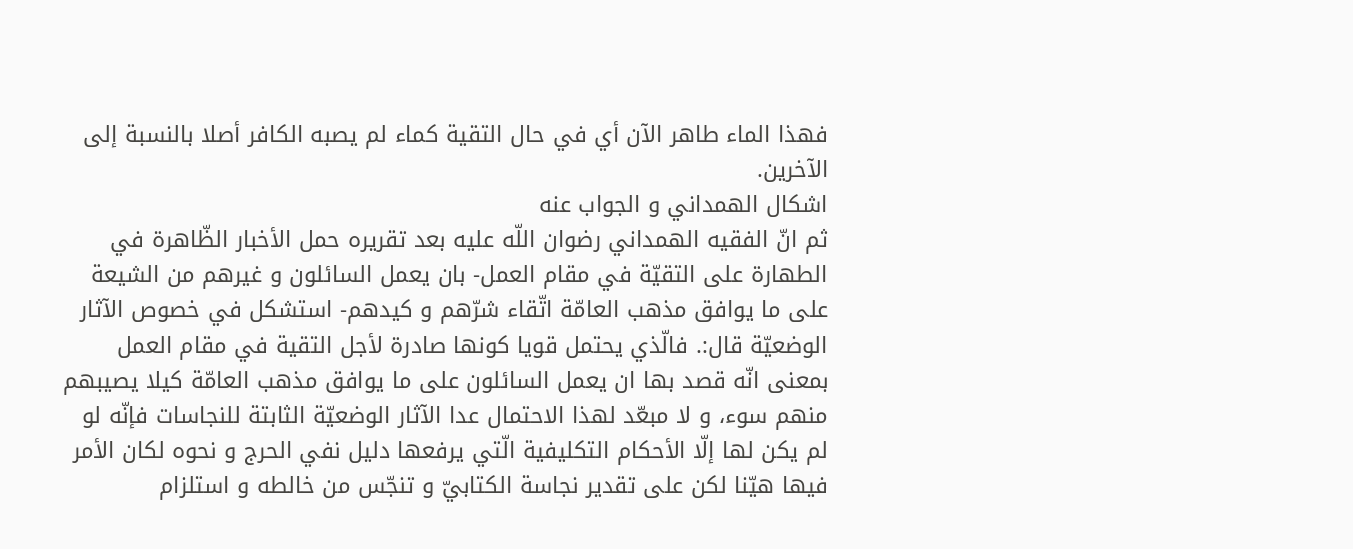فهذا الماء طاهر الآن أي في حال التقية كماء لم يصبه الكافر أصلا بالنسبة إلى الآخرين.
اشكال الهمداني و الجواب عنه
ثم انّ الفقيه الهمداني رضوان اللّه عليه بعد تقريره حمل الأخبار الظّاهرة في الطهارة على التقيّة في مقام العمل- بان يعمل السائلون و غيرهم من الشيعة على ما يوافق مذهب العامّة اتّقاء شرّهم و كيدهم- استشكل في خصوص الآثار الوضعيّة قال:. فالّذي يحتمل قويا كونها صادرة لأجل التقية في مقام العمل بمعنى انّه قصد بها ان يعمل السائلون على ما يوافق مذهب العامّة كيلا يصيبهم منهم سوء، و لا مبعّد لهذا الاحتمال عدا الآثار الوضعيّة الثابتة للنجاسات فإنّه لو لم يكن لها إلّا الأحكام التكليفية الّتي يرفعها دليل نفي الحرج و نحوه لكان الأمر فيها هيّنا لكن على تقدير نجاسة الكتابيّ و تنجّس من خالطه و استلزام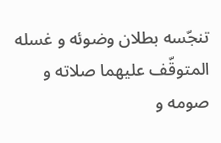تنجّسه بطلان وضوئه و غسله المتوقّف عليهما صلاته و صومه و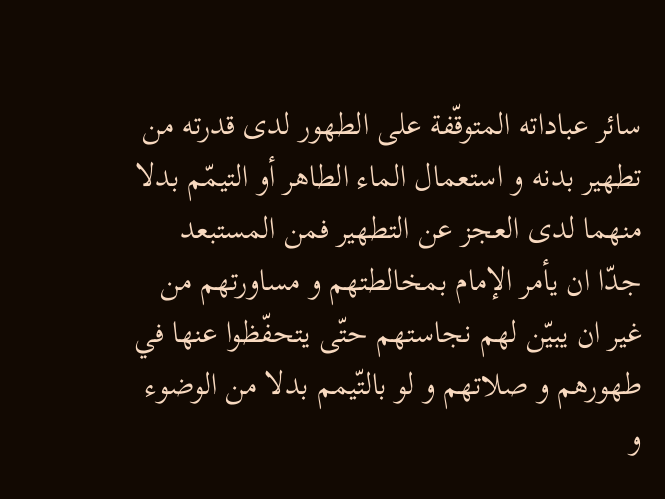سائر عباداته المتوقّفة على الطهور لدى قدرته من تطهير بدنه و استعمال الماء الطاهر أو التيمّم بدلا منهما لدى العجز عن التطهير فمن المستبعد جدّا ان يأمر الإمام بمخالطتهم و مساورتهم من غير ان يبيّن لهم نجاستهم حتّى يتحفّظوا عنها في طهورهم و صلاتهم و لو بالتّيمم بدلا من الوضوء و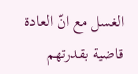الغسل مع انّ العادة قاضية بقدرتهم